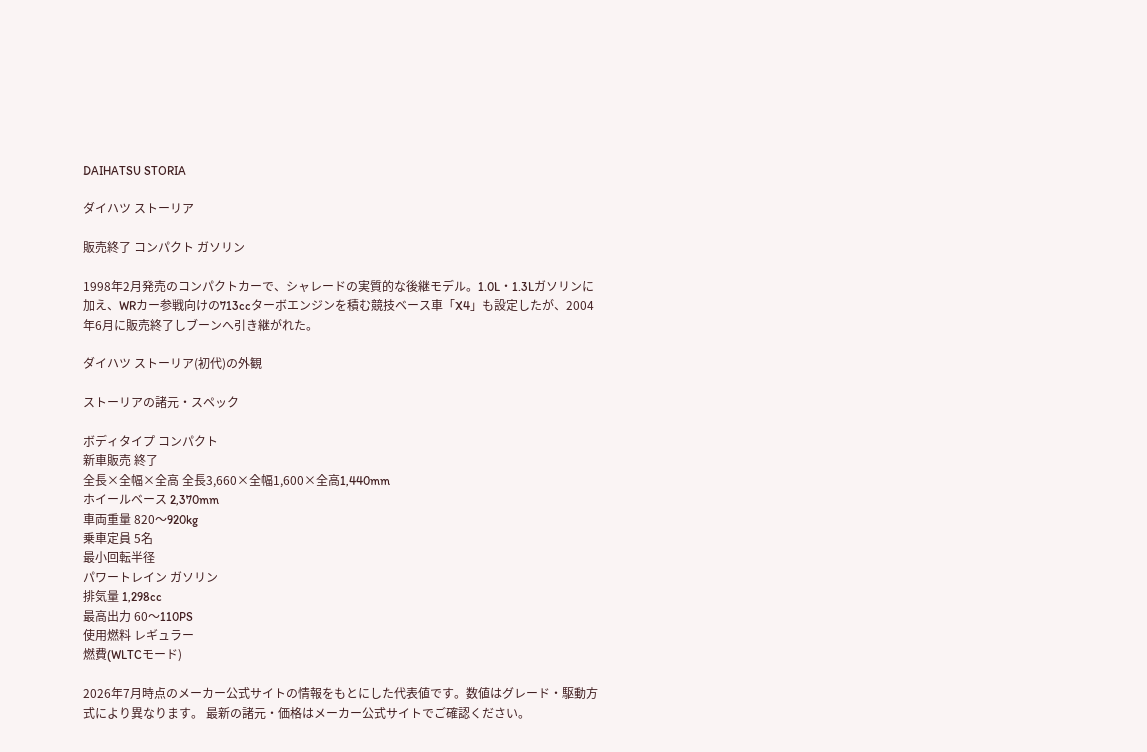DAIHATSU STORIA

ダイハツ ストーリア

販売終了 コンパクト ガソリン

1998年2月発売のコンパクトカーで、シャレードの実質的な後継モデル。1.0L・1.3Lガソリンに加え、WRカー参戦向けの713ccターボエンジンを積む競技ベース車「X4」も設定したが、2004年6月に販売終了しブーンへ引き継がれた。

ダイハツ ストーリア(初代)の外観

ストーリアの諸元・スペック

ボディタイプ コンパクト
新車販売 終了
全長×全幅×全高 全長3,660×全幅1,600×全高1,440mm
ホイールベース 2,370mm
車両重量 820〜920kg
乗車定員 5名
最小回転半径
パワートレイン ガソリン
排気量 1,298cc
最高出力 60〜110PS
使用燃料 レギュラー
燃費(WLTCモード)

2026年7月時点のメーカー公式サイトの情報をもとにした代表値です。数値はグレード・駆動方式により異なります。 最新の諸元・価格はメーカー公式サイトでご確認ください。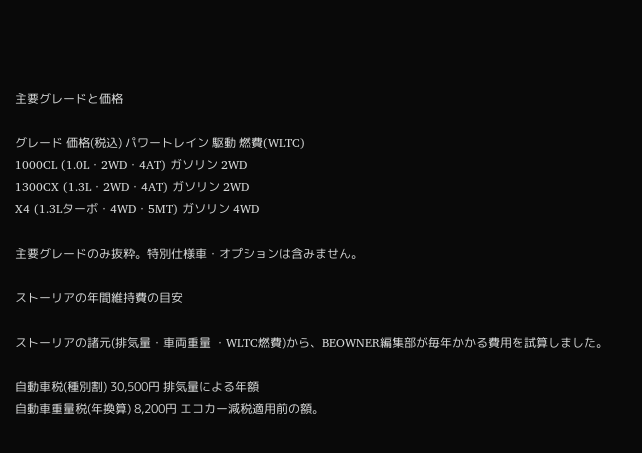主要グレードと価格

グレード 価格(税込) パワートレイン 駆動 燃費(WLTC)
1000CL (1.0L・2WD・4AT) ガソリン 2WD
1300CX (1.3L・2WD・4AT) ガソリン 2WD
X4 (1.3Lターボ・4WD・5MT) ガソリン 4WD

主要グレードのみ抜粋。特別仕様車・オプションは含みません。

ストーリアの年間維持費の目安

ストーリアの諸元(排気量・車両重量 ・WLTC燃費)から、BEOWNER編集部が毎年かかる費用を試算しました。

自動車税(種別割) 30,500円 排気量による年額
自動車重量税(年換算) 8,200円 エコカー減税適用前の額。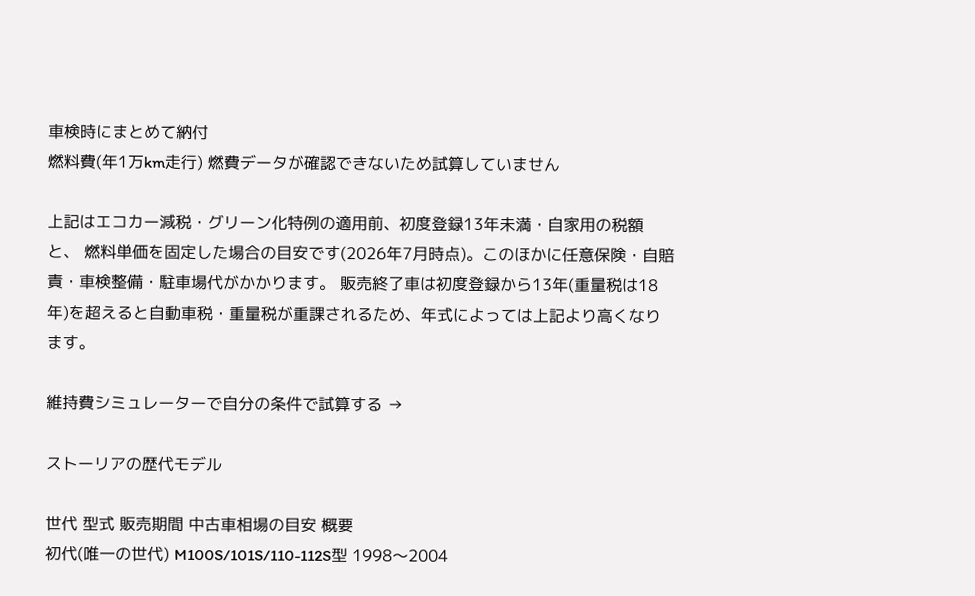車検時にまとめて納付
燃料費(年1万km走行) 燃費データが確認できないため試算していません

上記はエコカー減税・グリーン化特例の適用前、初度登録13年未満・自家用の税額と、 燃料単価を固定した場合の目安です(2026年7月時点)。このほかに任意保険・自賠責・車検整備・駐車場代がかかります。 販売終了車は初度登録から13年(重量税は18年)を超えると自動車税・重量税が重課されるため、年式によっては上記より高くなります。

維持費シミュレーターで自分の条件で試算する →

ストーリアの歴代モデル

世代 型式 販売期間 中古車相場の目安 概要
初代(唯一の世代) M100S/101S/110-112S型 1998〜2004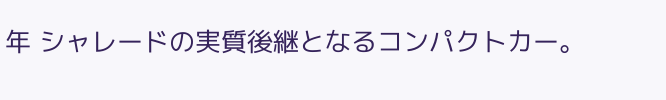年 シャレードの実質後継となるコンパクトカー。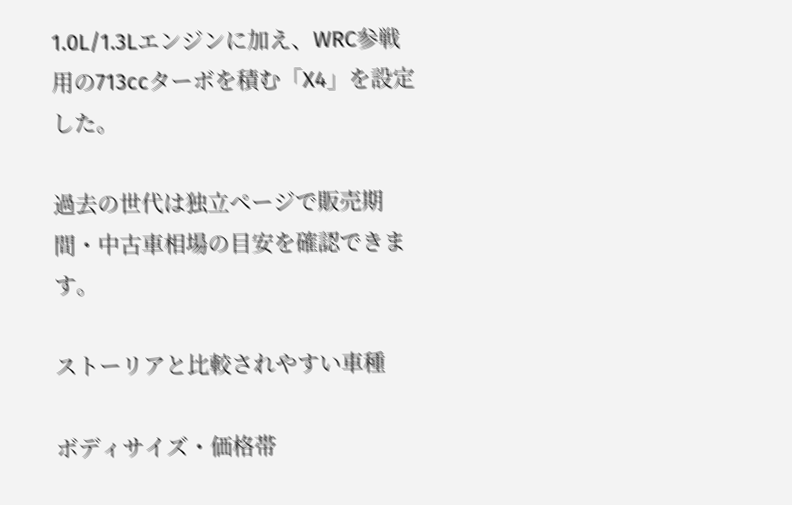1.0L/1.3Lエンジンに加え、WRC参戦用の713ccターボを積む「X4」を設定した。

過去の世代は独立ページで販売期間・中古車相場の目安を確認できます。

ストーリアと比較されやすい車種

ボディサイズ・価格帯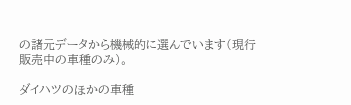の諸元データから機械的に選んでいます(現行販売中の車種のみ)。

ダイハツのほかの車種